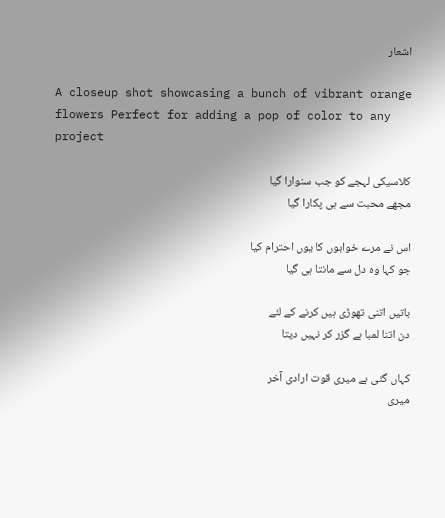اشعار

A closeup shot showcasing a bunch of vibrant orange flowers Perfect for adding a pop of color to any project

کلاسیکی لہجے کو جب سنوارا گیا
مجھے محبت سے ہی پکارا گیا

اس نے مرے خوابوں کا یوں احترام کیا
جو کہا وہ دل سے مانتا ہی گیا

باتیں اتنی تھوڑی ہیں کرنے کے لئے
دن اتنا لمبا ہے گزر کر نہیں دیتا

کہاں گئی ہے میری قوت ارادی آخر
میری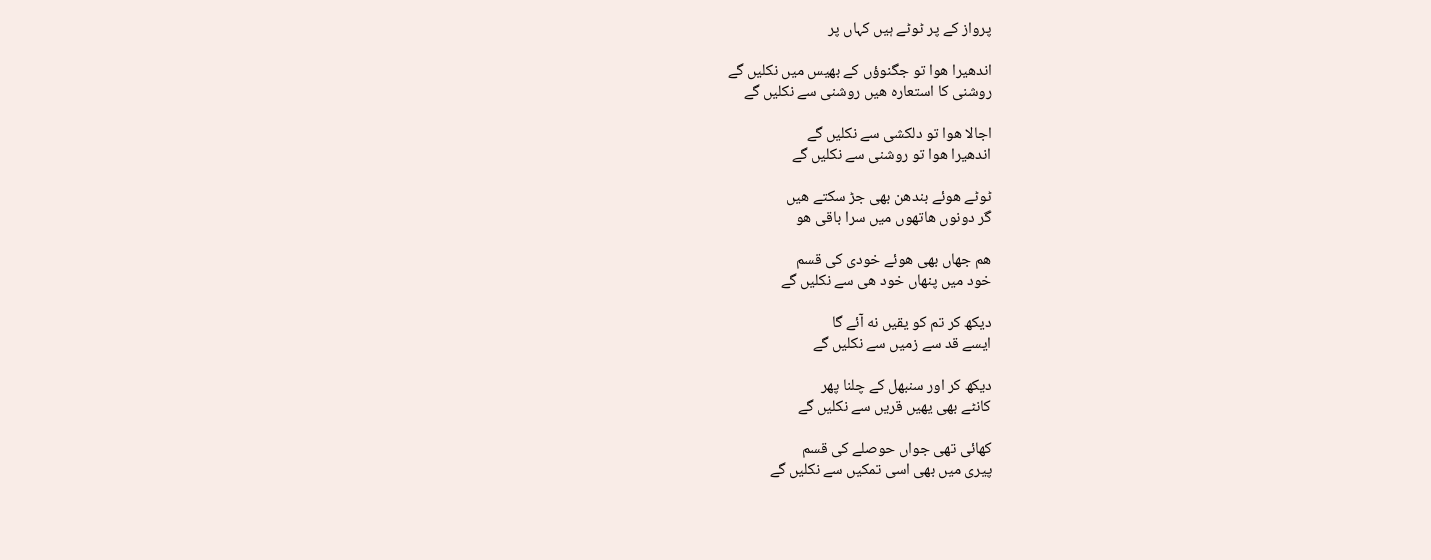پرواز کے پر ٹوٹے ہیں کہاں پر

اندھیرا هوا تو جگنوؤں کے بھیس میں نکلیں گے
روشنی کا استعاره هیں روشنی سے نکلیں گے

اجالا هوا تو دلکشی سے نکلیں گے
اندھیرا هوا تو روشنی سے نکلیں گے

ٹوٹے هوئے بندھن بھی جڑ سکتے هیں
گر دونوں هاتھوں میں سرا باقی هو

هم جهاں بھی هوئے خودی کی قسم
خود میں پنهاں خود هی سے نکلیں گے

دیکھ کر تم کو یقیں نه آئے گا
ایسے قد سے زمیں سے نکلیں گے

دیکھ کر اور سنبھل کے چلنا پھر
کانٹے بھی یهیں قریں سے نکلیں گے

کھائی تھی جواں حوصلے کی قسم
پیری میں بھی اسی تمکیں سے نکلیں گے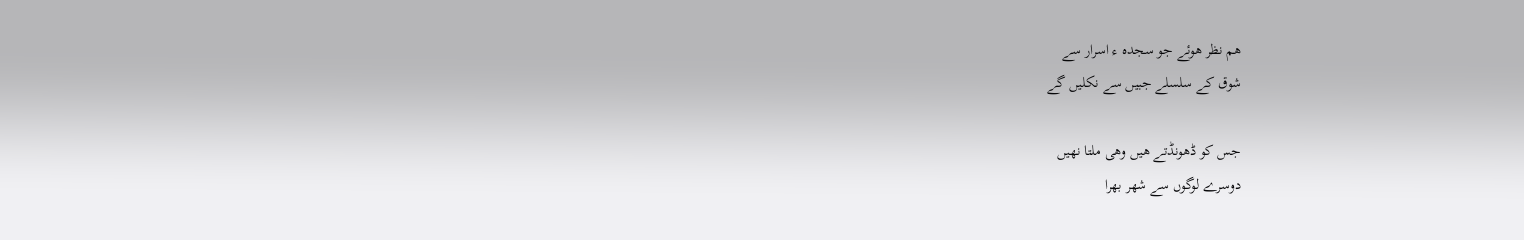هم نظر هوئے جو سجده ء اسرار سے
شوق کے سلسلے جبیں سے نکلیں گے

جس کو ڈھونڈتے هیں وهی ملتا نهیں
دوسرے لوگوں سے شهر بھرا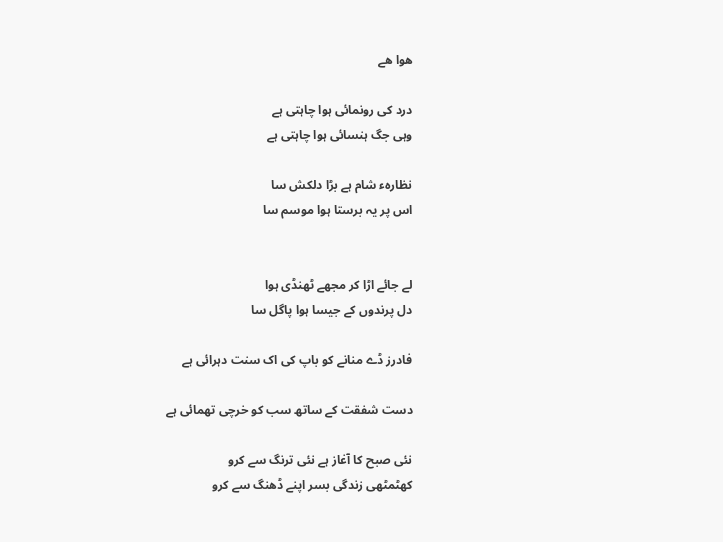هوا هے

درد کی رونمائی ہوا چاہتی ہے
وہی جگ ہنسائی ہوا چاہتی ہے

نظارہء شام ہے بڑا دلکش سا
اس پر یہ برستا ہوا موسم سا


لے جائے اڑا کر مجھے ٹھنڈی ہوا
دل پرندوں کے جیسا ہوا پاگل سا

فادرز ڈے منانے کو باپ کی اک سنت دہرائی ہے

دست شفقت کے ساتھ سب کو خرچی تھمائی ہے

نئی صبح کا آغاز ہے نئی ترنگ سے کرو
کھٹمٹھی زندگی بسر اپنے ڈھنگ سے کرو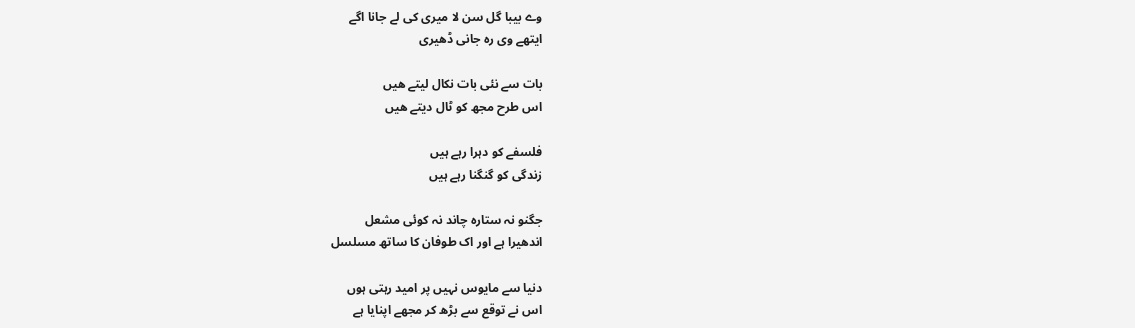وے بیبا گل سن لا میری کی لے جانا اگے
ایتھے وی رہ جانی ڈھیری

بات سے نئی بات نکال لیتے هیں
اس طرح مجھ کو ٹال دیتے هیں

فلسفے کو دہرا رہے ہیں
زندگی کو گنگنا رہے ہیں

جگنو نہ ستارہ چاند نہ کوئی مشعل
اندھیرا ہے اور اک طوفان کا ساتھ مسلسل

دنیا سے مایوس نہیں پر امید رہتی ہوں
اس نے توقع سے بڑھ کر مجھے اپنایا ہے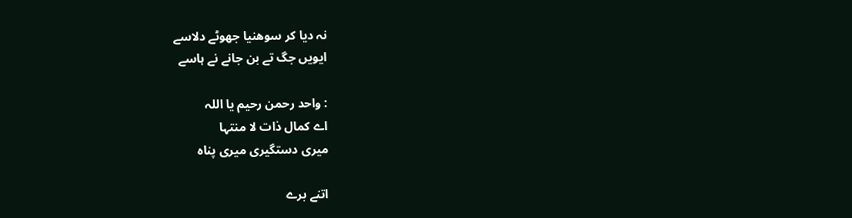نہ دیا کر سوھنیا جھوٹے دلاسے
ایویں جگ تے بن جانے نے ہاسے

: واحد رحمن رحیم یا اللہ
اے کمال ذات لا منتہا
میری دستگیری میری پناہ

اتنے برے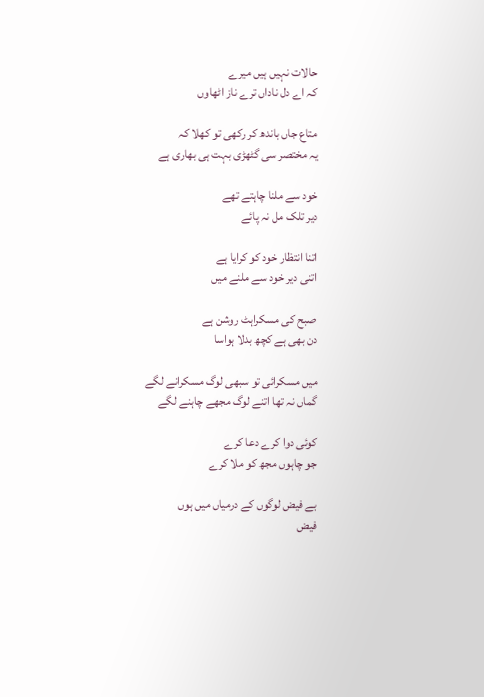حالات نہیں ہیں میرے
کہ اے دل ناداں ترے ناز اٹھاوں

متاع جاں باندھ کر رکھی تو کھلا کہ
یہ مختصر سی گٹھڑی بہت ہی بھاری ہے

خود سے ملنا چاہتے تھے
دیر تلک مل نہ پائے

اتنا انتظار خود کو کرایا ہے
اتنی دیر خود سے ملنے میں

صبح کی مسکراہٹ روشن ہے
دن بھی ہے کچھ بدلا ہواسا

میں مسکرائی تو سبھی لوگ مسکرانے لگے
گماں نہ تھا اتنے لوگ مجھے چاہنے لگے

کوئی دوا کرے دعا کرے
جو چاہوں مجھ کو ملا کرے

بے فیض لوگوں کے درمیاں میں ہوں
فیض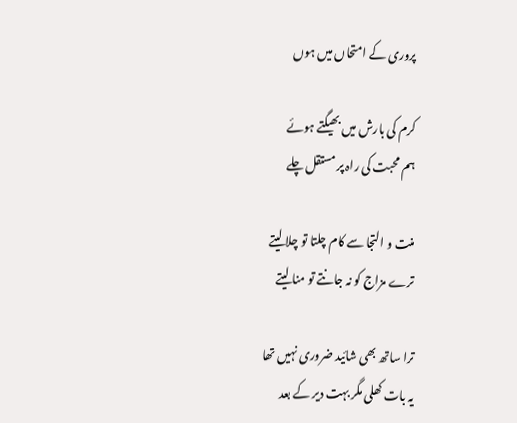پروری کے امتحاں میں ہوں

کرم کی بارش میں بھیگتے ہوئے
ہم محبت کی راہ پر مستقل چلے

منت و التجا سے کام چلتا تو چلا لیتے
ترے مزاج کو نہ جانتے تو منا لیتے

ترا ساتھ بھی شائید ضروری نہیں تھا
یہ بات کھلی مگر بہت دیر کے بعد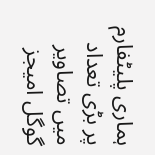ہماری پلیٹفارم پر بڑی تعداد میں تصاویر گوگل امیجز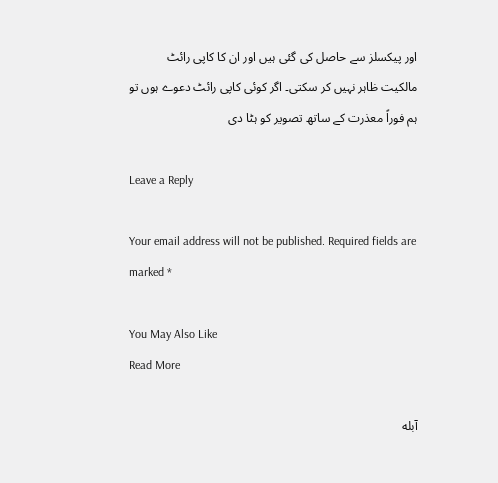اور پیکسلز سے حاصل کی گئی ہیں اور ان کا کاپی رائٹ مالکیت ظاہر نہیں کر سکتی۔ اگر کوئی کاپی رائٹ دعوے ہوں تو ہم فوراً معذرت کے ساتھ تصویر کو ہٹا دی

Leave a Reply

Your email address will not be published. Required fields are marked *

You May Also Like
Read More

آبله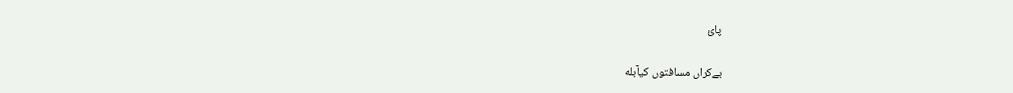پائ

بےکراں مسافتوں کیآبله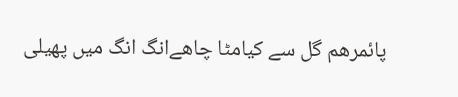پائمرهم گل سے کیامٹا چاهےانگ انگ میں پهیلی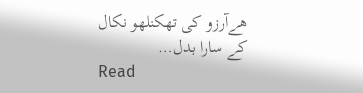هےآرزو کی تھکنلهو نکال کے سارا بدل…
Read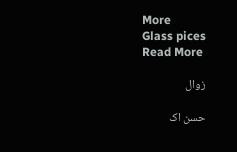More
Glass pices
Read More

زوال

حسن اک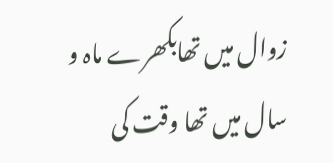زوال میں تھابکھرے ماہ و سال میں تھا وقت کی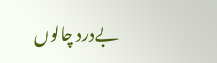بےدرد چالوں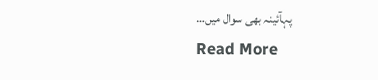پہآئینہ بھی سوال میں…
Read More